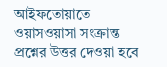আইফতোয়াতে ওয়াসওয়াসা সংক্রান্ত প্রশ্নের উত্তর দেওয়া হবে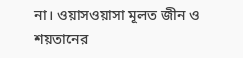না। ওয়াসওয়াসা মূলত জীন ও শয়তানের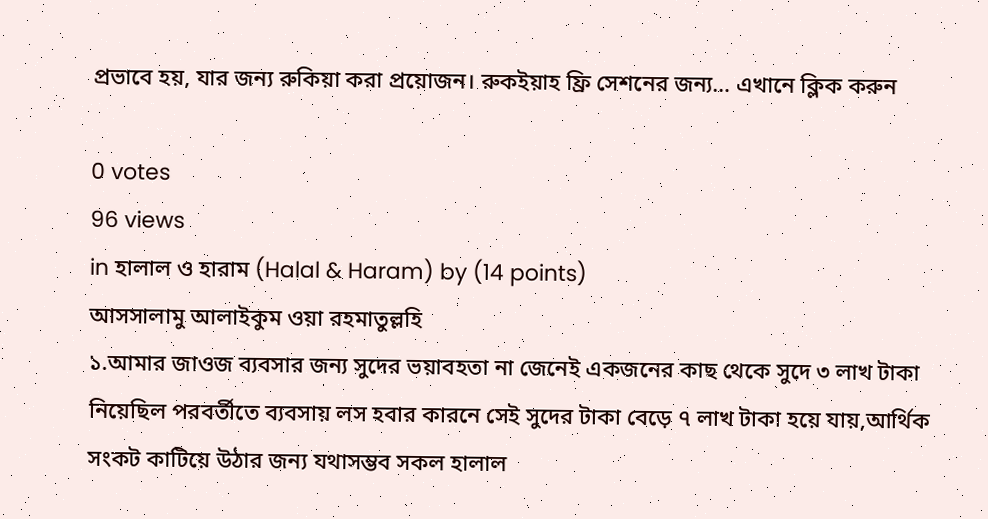প্রভাবে হয়, যার জন্য রুকিয়া করা প্রয়োজন। রুকইয়াহ ফ্রি সেশনের জন্য… এখানে ক্লিক করুন

0 votes
96 views
in হালাল ও হারাম (Halal & Haram) by (14 points)
আসসালামু আলাইকুম ওয়া রহমাতুল্লহি
১.আমার জাওজ ব্যবসার জন্য সুদের ভয়াবহতা না জেনেই একজনের কাছ থেকে সুদে ৩ লাখ টাকা নিয়েছিল পরবর্তীতে ব্যবসায় লস হবার কারনে সেই সুদের টাকা বেড়ে ৭ লাখ টাকা হয়ে যায়,আর্থিক সংকট কাটিয়ে উঠার জন্য যথাসম্ভব সকল হালাল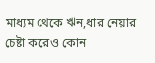মাধ্যম থেকে ঋন,ধার নেয়ার চেষ্টা করেও কোন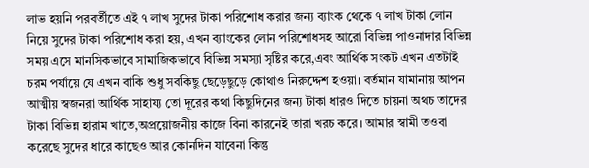লাভ হয়নি পরবর্তীতে এই ৭ লাখ সুদের টাকা পরিশোধ করার জন্য ব্যাংক থেকে ৭ লাখ টাকা লোন নিয়ে সুদের টাকা পরিশোধ করা হয়, এখন ব্যাংকের লোন পরিশোধসহ আরো বিভিন্ন পাওনাদার বিভিন্ন সময় এসে মানসিকভাবে সামাজিকভাবে বিভিন্ন সমস্যা সৃষ্টির করে,এবং আর্থিক সংকট এখন এতটাই চরম পর্যায়ে যে এখন বাকি শুধু সবকিছু ছেড়েছুড়ে কোথাও নিরুদ্দেশ হওয়া। বর্তমান যামানায় আপন আত্মীয় স্বজনরা আর্থিক সাহায্য তো দূরের কথা কিছুদিনের জন্য টাকা ধারও দিতে চায়না অথচ তাদের টাকা বিভিন্ন হারাম খাতে,অপ্রয়োজনীয় কাজে বিনা কারনেই তারা খরচ করে। আমার স্বামী তওবা করেছে সুদের ধারে কাছেও আর কোনদিন যাবেনা কিন্তু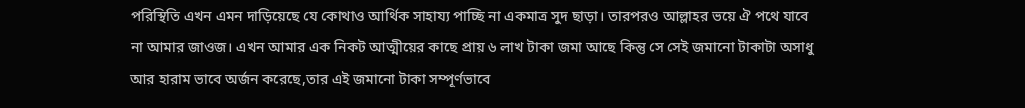পরিস্থিতি এখন এমন দাড়িয়েছে যে কোথাও আর্থিক সাহায্য পাচ্ছি না একমাত্র সুদ ছাড়া। তারপরও আল্লাহর ভয়ে ঐ পথে যাবে না আমার জাওজ। এখন আমার এক নিকট আত্মীয়ের কাছে প্রায় ৬ লাখ টাকা জমা আছে কিন্তু সে সেই জমানো টাকাটা অসাধু আর হারাম ভাবে অর্জন করেছে,তার এই জমানো টাকা সম্পূর্ণভাবে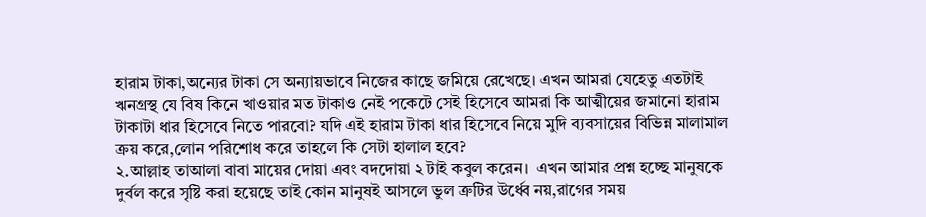হারাম টাকা,অন্যের টাকা সে অন্যায়ভাবে নিজের কাছে জমিয়ে রেখেছে। এখন আমরা যেহেতু এতটাই ঋনগ্রস্থ যে বিষ কিনে খাওয়ার মত টাকাও নেই পকেটে সেই হিসেবে আমরা কি আত্মীয়ের জমানো হারাম টাকাটা ধার হিসেবে নিতে পারবো? যদি এই হারাম টাকা ধার হিসেবে নিয়ে মুদি ব্যবসায়ের বিভিন্ন মালামাল ক্রয় করে,লোন পরিশোধ করে তাহলে কি সেটা হালাল হবে?
২.আল্লাহ তাআলা বাবা মায়ের দোয়া এবং বদদোয়া ২ টাই কবুল করেন।  এখন আমার প্রশ্ন হচ্ছে মানুষকে দুর্বল করে সৃষ্টি করা হয়েছে তাই কোন মানুষই আসলে ভুল ত্রুটির উর্ধ্বে নয়,রাগের সময়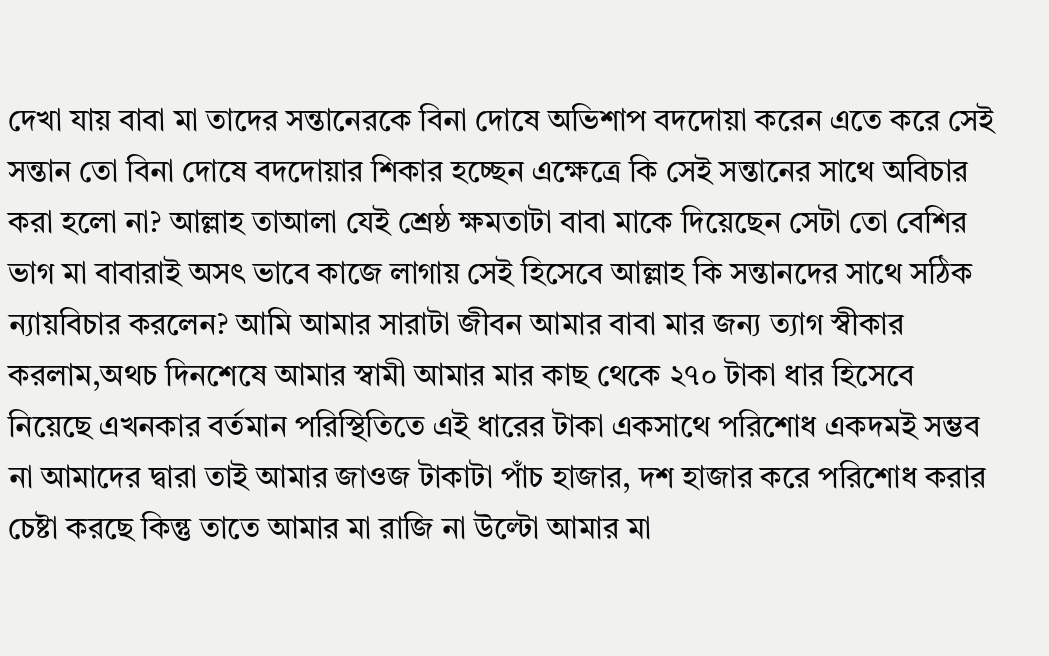দেখা যায় বাবা মা তাদের সন্তানেরকে বিনা দোষে অভিশাপ বদদোয়া করেন এতে করে সেই সন্তান তো বিনা দোষে বদদোয়ার শিকার হচ্ছেন এক্ষেত্রে কি সেই সন্তানের সাথে অবিচার করা হলো না? আল্লাহ তাআলা যেই শ্রেষ্ঠ ক্ষমতাটা বাবা মাকে দিয়েছেন সেটা তো বেশির ভাগ মা বাবারাই অসৎ ভাবে কাজে লাগায় সেই হিসেবে আল্লাহ কি সন্তানদের সাথে সঠিক ন্যায়বিচার করলেন? আমি আমার সারাটা জীবন আমার বাবা মার জন্য ত্যাগ স্বীকার করলাম,অথচ দিনশেষে আমার স্বামী আমার মার কাছ থেকে ২৭০ টাকা ধার হিসেবে নিয়েছে এখনকার বর্তমান পরিস্থিতিতে এই ধারের টাকা একসাথে পরিশোধ একদমই সম্ভব না আমাদের দ্বারা তাই আমার জাওজ টাকাটা পাঁচ হাজার, দশ হাজার করে পরিশোধ করার চেষ্টা করছে কিন্তু তাতে আমার মা রাজি না উল্টো আমার মা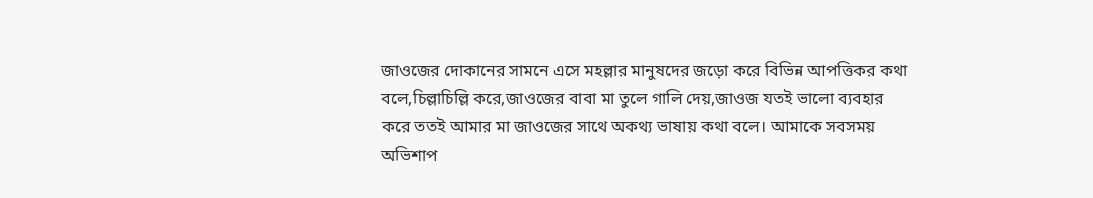জাওজের দোকানের সামনে এসে মহল্লার মানুষদের জড়ো করে বিভিন্ন আপত্তিকর কথা বলে,চিল্লাচিল্লি করে,জাওজের বাবা মা তুলে গালি দেয়,জাওজ যতই ভালো ব্যবহার করে ততই আমার মা জাওজের সাথে অকথ্য ভাষায় কথা বলে। আমাকে সবসময় অভিশাপ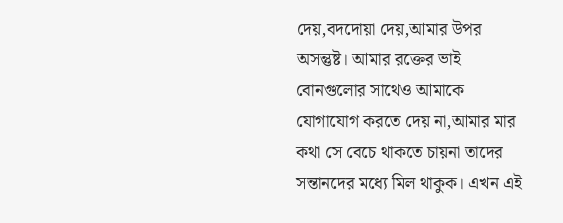দেয়,বদদোয়া দেয়,আমার উপর অসন্তুষ্ট। আমার রক্তের ভাই বোনগুলোর সাথেও আমাকে যোগাযোগ করতে দেয় না,আমার মার কথা সে বেচে থাকতে চায়না তাদের সন্তানদের মধ্যে মিল থাকুক। এখন এই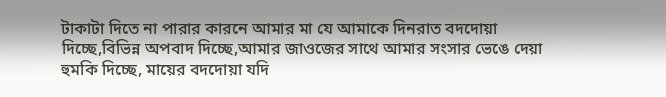টাকাটা দিতে না পারার কারনে আমার মা যে আমাকে দিনরাত বদদোয়া দিচ্ছে,বিভিন্ন অপবাদ দিচ্ছে,আমার জাওজের সাথে আমার সংসার ভেঙে দেয়া হুমকি দিচ্ছে, মায়ের বদদোয়া যদি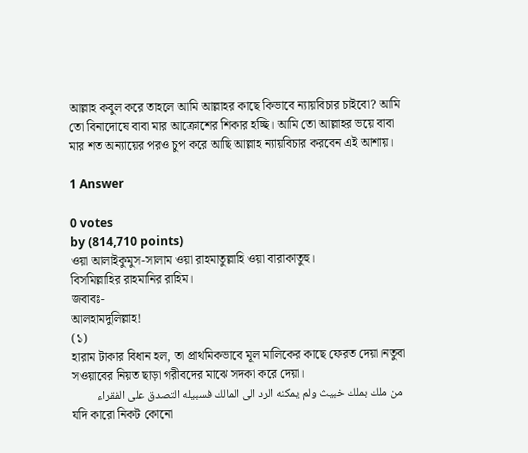আল্লাহ কবুল করে তাহলে আমি আল্লাহর কাছে কিভাবে ন্যায়বিচার চাইবো? আমি তো বিনাদোষে বাবা মার আক্রোশের শিকার হচ্ছি। আমি তো আল্লাহর ভয়ে বাবা মার শত অন্যায়ের পরও চুপ করে আছি আল্লাহ ন্যায়বিচার করবেন এই আশায়।

1 Answer

0 votes
by (814,710 points)
ওয়া আলাইকুমুস-সালাম ওয়া রাহমাতুল্লাহি ওয়া বারাকাতুহু।
বিসমিল্লাহির রাহমানির রাহিম।
জবাবঃ-
আলহামদুলিল্লাহ!
(১)
হারাম টাকার বিধান হল, তা প্রাথমিকভাবে মূল মালিকের কাছে ফেরত দেয়া।নতুবা সওয়াবের নিয়ত ছাড়া গরীবদের মাঝে সদকা করে দেয়া।
 من ملك بملك خبيث ولم يمكنه الرد الى المالك فسبيله التصدق على الفقراء
যদি কারো নিকট কোনো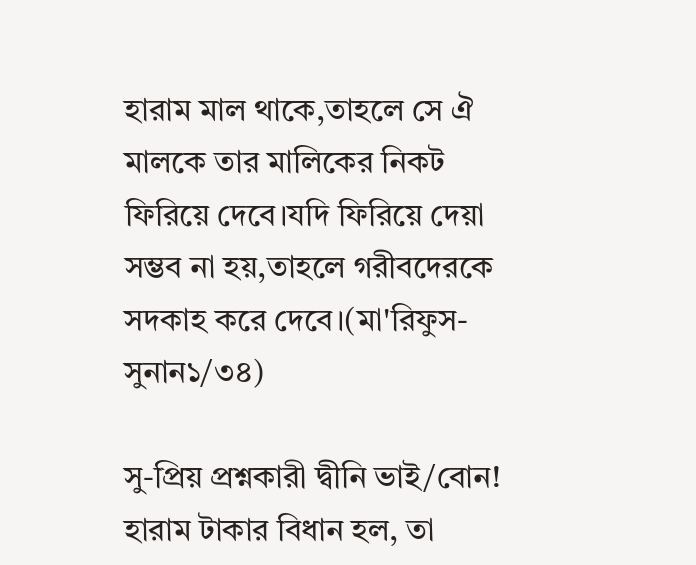হারাম মাল থাকে,তাহলে সে ঐ মালকে তার মালিকের নিকট ফিরিয়ে দেবে।যদি ফিরিয়ে দেয়া সম্ভব না হয়,তাহলে গরীবদেরকে সদকাহ করে দেবে।(মা'রিফুস-সুনান১/৩৪)

সু-প্রিয় প্রশ্নকারী দ্বীনি ভাই/বোন!
হারাম টাকার বিধান হল, তা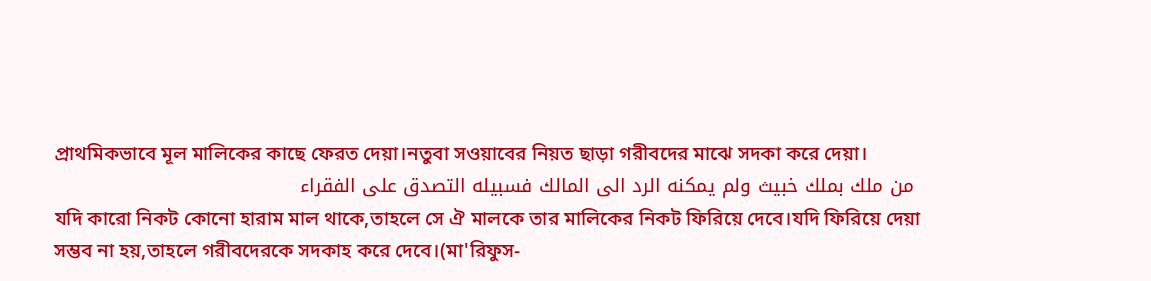প্রাথমিকভাবে মূল মালিকের কাছে ফেরত দেয়া।নতুবা সওয়াবের নিয়ত ছাড়া গরীবদের মাঝে সদকা করে দেয়া।
 من ملك بملك خبيث ولم يمكنه الرد الى المالك فسبيله التصدق على الفقراء
যদি কারো নিকট কোনো হারাম মাল থাকে,তাহলে সে ঐ মালকে তার মালিকের নিকট ফিরিয়ে দেবে।যদি ফিরিয়ে দেয়া সম্ভব না হয়,তাহলে গরীবদেরকে সদকাহ করে দেবে।(মা'রিফুস-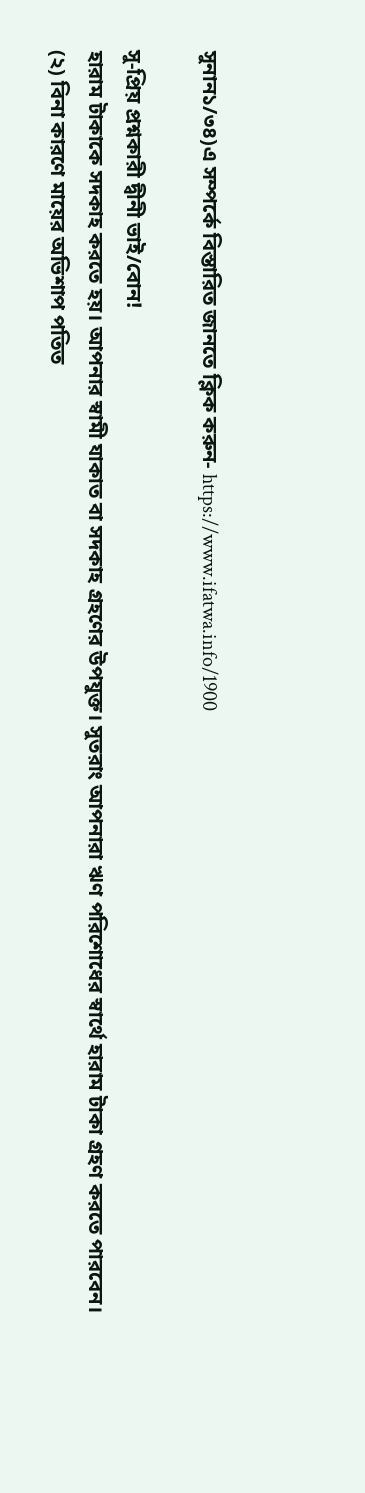সুনান১/৩৪)এ সম্পর্কে বিস্তারিত জানতে ক্লিক করুন- https://www.ifatwa.info/1900

সু-প্রিয় প্রশ্নকারী দ্বীনী ভাই/বোন!
হারাম টাকাকে সদকাহ করতে হয়। আপনার স্বামী যাকাত বা সদকাহ গ্রহণের উপযুক্ত। সুতরাং আপনারা ঋণ পরিশোধের স্বার্থে হারাম টাকা গ্রহণ করতে পারবেন।
(২) বিনা কারণে মায়ের অভিশাপ পতিত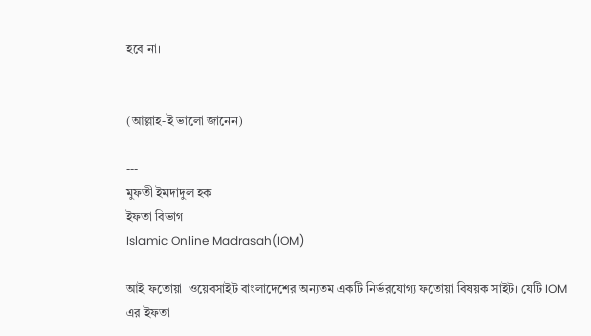হবে না।


(আল্লাহ-ই ভালো জানেন)

---
মুফতী ইমদাদুল হক
ইফতা বিভাগ
Islamic Online Madrasah(IOM)

আই ফতোয়া  ওয়েবসাইট বাংলাদেশের অন্যতম একটি নির্ভরযোগ্য ফতোয়া বিষয়ক সাইট। যেটি IOM এর ইফতা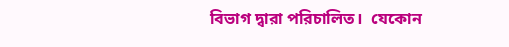বিভাগ দ্বারা পরিচালিত।  যেকোন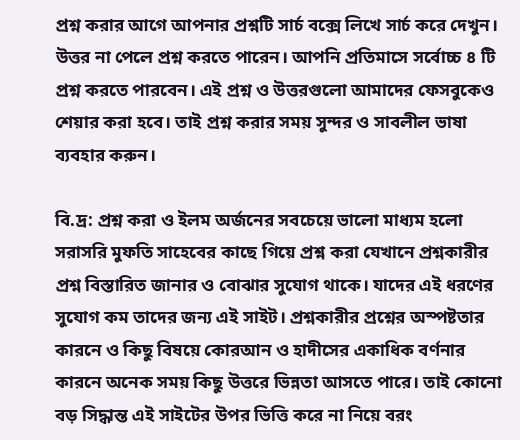প্রশ্ন করার আগে আপনার প্রশ্নটি সার্চ বক্সে লিখে সার্চ করে দেখুন। উত্তর না পেলে প্রশ্ন করতে পারেন। আপনি প্রতিমাসে সর্বোচ্চ ৪ টি প্রশ্ন করতে পারবেন। এই প্রশ্ন ও উত্তরগুলো আমাদের ফেসবুকেও শেয়ার করা হবে। তাই প্রশ্ন করার সময় সুন্দর ও সাবলীল ভাষা ব্যবহার করুন।

বি.দ্র: প্রশ্ন করা ও ইলম অর্জনের সবচেয়ে ভালো মাধ্যম হলো সরাসরি মুফতি সাহেবের কাছে গিয়ে প্রশ্ন করা যেখানে প্রশ্নকারীর প্রশ্ন বিস্তারিত জানার ও বোঝার সুযোগ থাকে। যাদের এই ধরণের সুযোগ কম তাদের জন্য এই সাইট। প্রশ্নকারীর প্রশ্নের অস্পষ্টতার কারনে ও কিছু বিষয়ে কোরআন ও হাদীসের একাধিক বর্ণনার কারনে অনেক সময় কিছু উত্তরে ভিন্নতা আসতে পারে। তাই কোনো বড় সিদ্ধান্ত এই সাইটের উপর ভিত্তি করে না নিয়ে বরং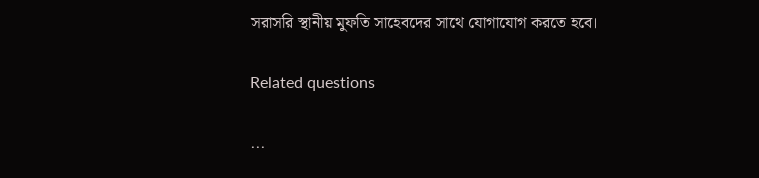সরাসরি স্থানীয় মুফতি সাহেবদের সাথে যোগাযোগ করতে হবে।

Related questions

...